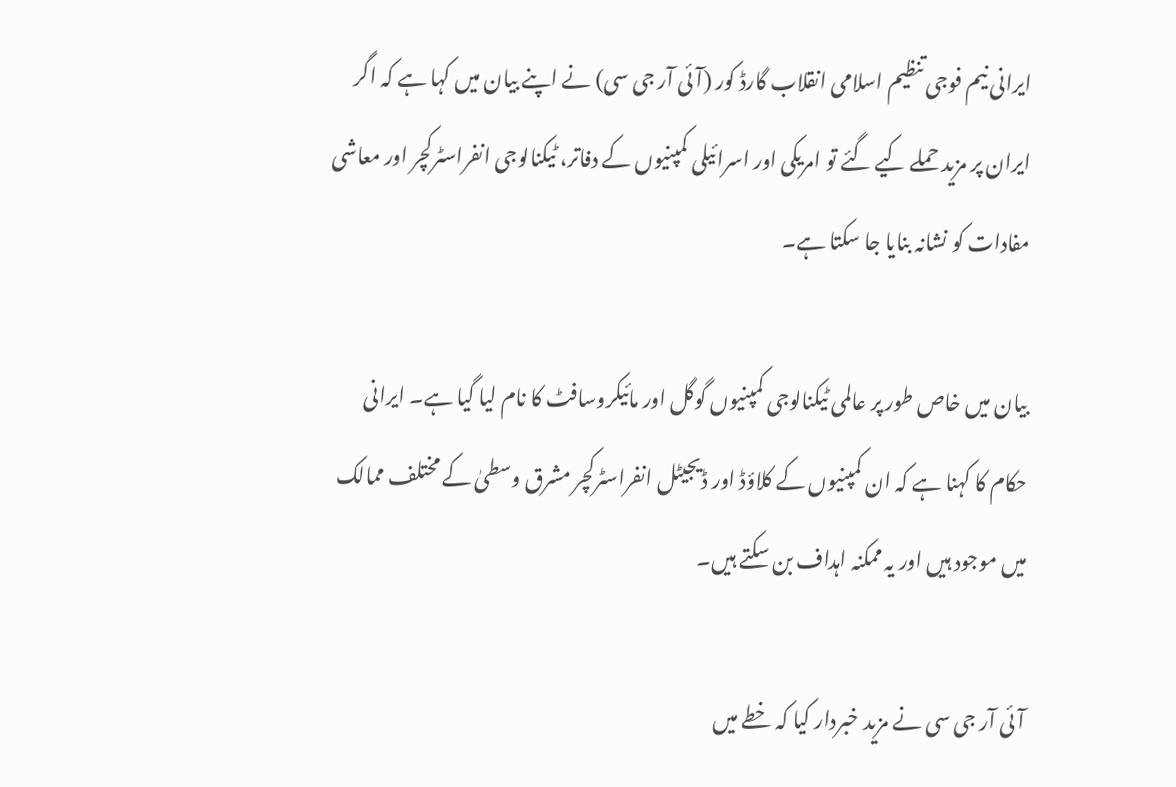ایرانی نیم فوجی تنظیم اسلامی انقلاب گارڈ کور (آئی آر جی سی) نے اپنے بیان میں کہا ہے کہ اگر ایران پر مزید حملے کیے گئے تو امریکی اور اسرائیلی کمپنیوں کے دفاتر، ٹیکنالوجی انفراسٹرکچر اور معاشی مفادات کو نشانہ بنایا جا سکتا ہے۔

بیان میں خاص طور پر عالمی ٹیکنالوجی کمپنیوں گوگل اور مائیکروسافٹ کا نام لیا گیا ہے۔ ایرانی حکام کا کہنا ہے کہ ان کمپنیوں کے کلاؤڈ اور ڈیجیٹل انفراسٹرکچر مشرق وسطیٰ کے مختلف ممالک میں موجود ہیں اور یہ ممکنہ اہداف بن سکتے ہیں۔

آئی آر جی سی نے مزید خبردار کیا کہ خطے میں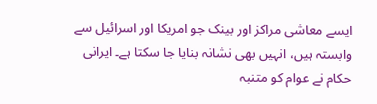ایسے معاشی مراکز اور بینک جو امریکا اور اسرائیل سے وابستہ ہیں، انہیں بھی نشانہ بنایا جا سکتا ہے۔ ایرانی حکام نے عوام کو متنبہ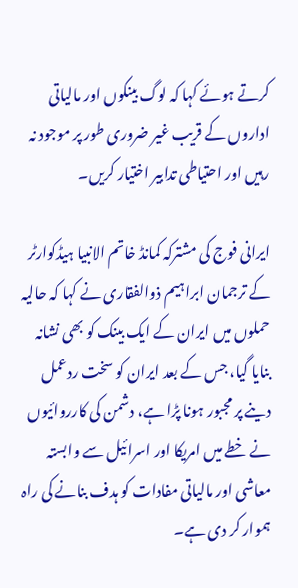کرتے ہوئے کہا کہ لوگ بینکوں اور مالیاتی اداروں کے قریب غیر ضروری طور پر موجود نہ رہیں اور احتیاطی تدابیر اختیار کریں۔

ایرانی فوج کی مشترکہ کمانڈ خاتم الانبیا ہیڈکوارٹر کے ترجمان ابراہیم ذوالفقاری نے کہا کہ حالیہ حملوں میں ایران کے ایک بینک کو بھی نشانہ بنایا گیا، جس کے بعد ایران کو سخت ردعمل دینے پر مجبور ہونا پڑا ہے، دشمن کی کارروائیوں نے خطے میں امریکا اور اسرائیل سے وابستہ معاشی اور مالیاتی مفادات کو ہدف بنانے کی راہ ہموار کر دی ہے۔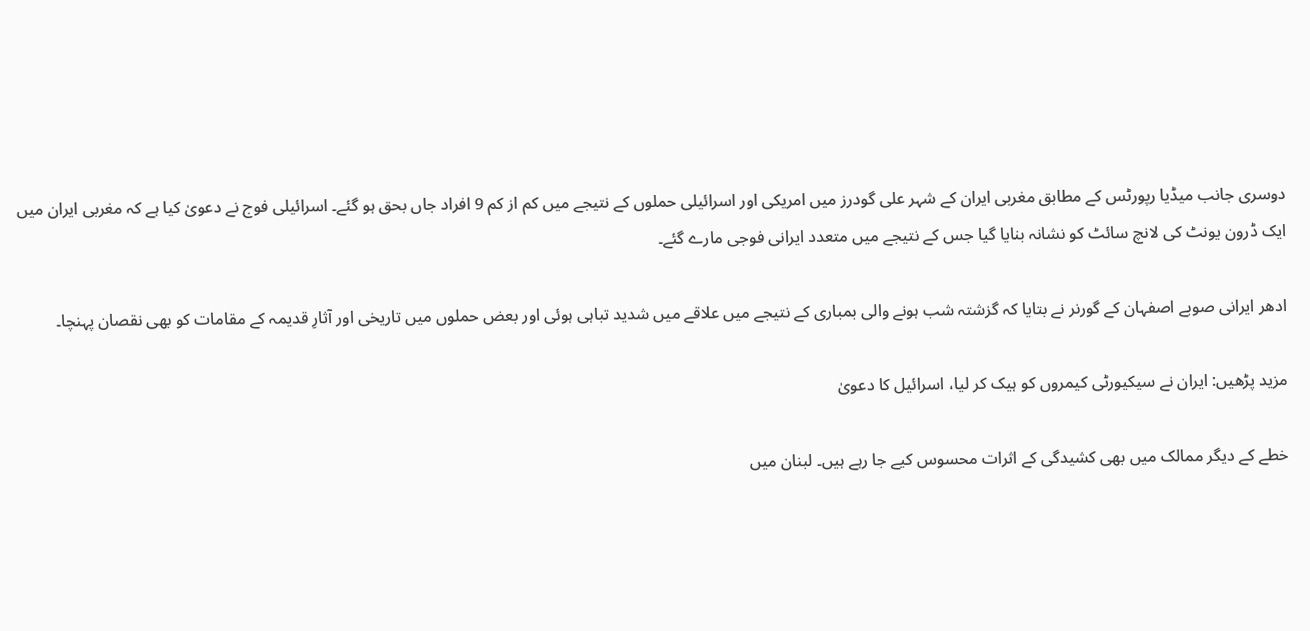دوسری جانب میڈیا رپورٹس کے مطابق مغربی ایران کے شہر علی گودرز میں امریکی اور اسرائیلی حملوں کے نتیجے میں کم از کم 9 افراد جاں بحق ہو گئے۔ اسرائیلی فوج نے دعویٰ کیا ہے کہ مغربی ایران میں ایک ڈرون یونٹ کی لانچ سائٹ کو نشانہ بنایا گیا جس کے نتیجے میں متعدد ایرانی فوجی مارے گئے۔

ادھر ایرانی صوبے اصفہان کے گورنر نے بتایا کہ گزشتہ شب ہونے والی بمباری کے نتیجے میں علاقے میں شدید تباہی ہوئی اور بعض حملوں میں تاریخی اور آثارِ قدیمہ کے مقامات کو بھی نقصان پہنچا۔

مزید پڑھیں: ایران نے سیکیورٹی کیمروں کو ہیک کر لیا، اسرائیل کا دعویٰ

خطے کے دیگر ممالک میں بھی کشیدگی کے اثرات محسوس کیے جا رہے ہیں۔ لبنان میں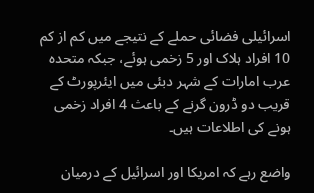اسرائیلی فضائی حملے کے نتیجے میں کم از کم 10 افراد ہلاک اور 5 زخمی ہوئے، جبکہ متحدہ عرب امارات کے شہر دبئی میں ایئرپورٹ کے قریب دو ڈرون گرنے کے باعث 4 افراد زخمی ہونے کی اطلاعات ہیں۔

واضع رہے کہ امریکا اور اسرائیل کے درمیان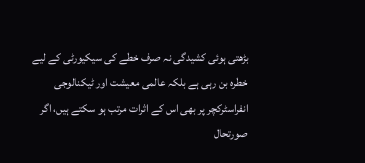بڑھتی ہوئی کشیدگی نہ صرف خطے کی سیکیورٹی کے لیے خطرہ بن رہی ہے بلکہ عالمی معیشت اور ٹیکنالوجی انفراسٹرکچر پر بھی اس کے اثرات مرتب ہو سکتے ہیں، اگر صورتحال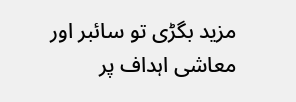مزید بگڑی تو سائبر اور معاشی اہداف پر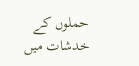حملوں کے خدشات میں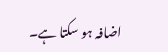اضافہ ہو سکتا ہے۔